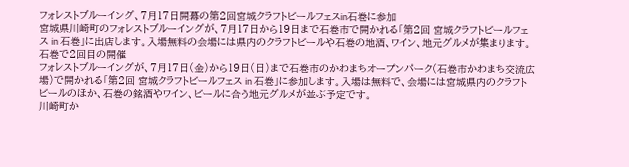フォレストブルーイング、7月17日開幕の第2回宮城クラフトビールフェスin石巻に参加
宮城県川崎町のフォレストブルーイングが、7月17日から19日まで石巻市で開かれる「第2回 宮城クラフトビールフェス in 石巻」に出店します。入場無料の会場には県内のクラフトビールや石巻の地酒、ワイン、地元グルメが集まります。
石巻で2回目の開催
フォレストブルーイングが、7月17日(金)から19日(日)まで石巻市のかわまちオープンパーク(石巻市かわまち交流広場)で開かれる「第2回 宮城クラフトビールフェス in 石巻」に参加します。入場は無料で、会場には宮城県内のクラフトビールのほか、石巻の銘酒やワイン、ビールに合う地元グルメが並ぶ予定です。
川崎町か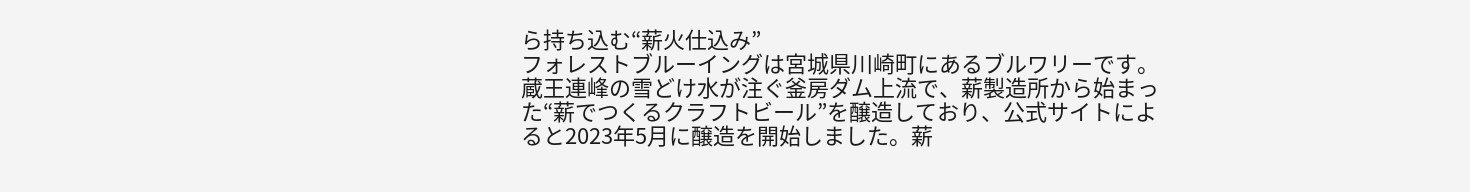ら持ち込む“薪火仕込み”
フォレストブルーイングは宮城県川崎町にあるブルワリーです。蔵王連峰の雪どけ水が注ぐ釜房ダム上流で、薪製造所から始まった“薪でつくるクラフトビール”を醸造しており、公式サイトによると2023年5月に醸造を開始しました。薪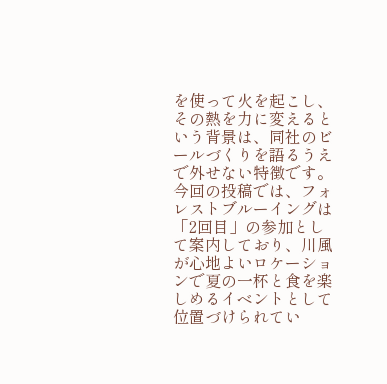を使って火を起こし、その熱を力に変えるという背景は、同社のビールづくりを語るうえで外せない特徴です。
今回の投稿では、フォレストブルーイングは「2回目」の参加として案内しており、川風が心地よいロケーションで夏の一杯と食を楽しめるイベントとして位置づけられてい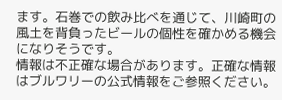ます。石巻での飲み比べを通じて、川崎町の風土を背負ったビールの個性を確かめる機会になりそうです。
情報は不正確な場合があります。正確な情報はブルワリーの公式情報をご参照ください。